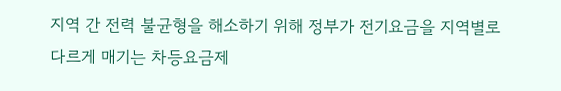지역 간 전력 불균형을 해소하기 위해 정부가 전기요금을 지역별로 다르게 매기는 차등요금제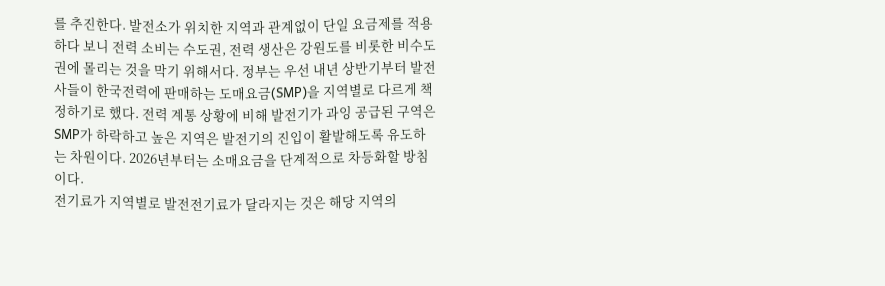를 추진한다. 발전소가 위치한 지역과 관계없이 단일 요금제를 적용하다 보니 전력 소비는 수도권, 전력 생산은 강원도를 비롯한 비수도권에 몰리는 것을 막기 위해서다. 정부는 우선 내년 상반기부터 발전사들이 한국전력에 판매하는 도매요금(SMP)을 지역별로 다르게 책정하기로 했다. 전력 계통 상황에 비해 발전기가 과잉 공급된 구역은 SMP가 하락하고 높은 지역은 발전기의 진입이 활발해도록 유도하는 차원이다. 2026년부터는 소매요금을 단계적으로 차등화할 방침이다.
전기료가 지역별로 발전전기료가 달라지는 것은 해당 지역의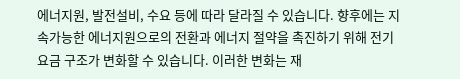에너지원, 발전설비, 수요 등에 따라 달라질 수 있습니다. 향후에는 지속가능한 에너지원으로의 전환과 에너지 절약을 촉진하기 위해 전기요금 구조가 변화할 수 있습니다. 이러한 변화는 재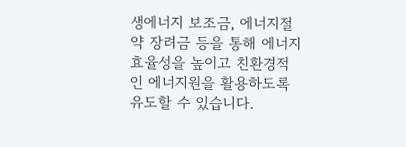생에너지 보조금, 에너지절약 장려금 등을 통해 에너지 효율성을 높이고 친환경적인 에너지원을 활용하도록 유도할 수 있습니다.